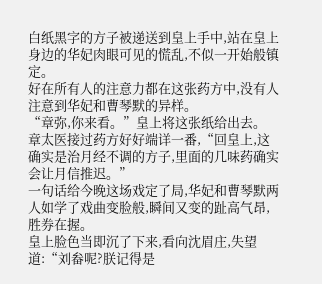白纸黑字的方子被递送到皇上手中,站在皇上身边的华妃肉眼可见的慌乱,不似一开始般镇定。
好在所有人的注意力都在这张药方中,没有人注意到华妃和曹琴默的异样。
“章弥,你来看。”皇上将这张纸给出去。
章太医接过药方好好端详一番,“回皇上,这确实是治月经不调的方子,里面的几味药确实会让月信推迟。”
一句话给今晚这场戏定了局,华妃和曹琴默两人如学了戏曲变脸般,瞬间又变的趾高气昂,胜券在握。
皇上脸色当即沉了下来,看向沈眉庄,失望道:“刘畚呢?朕记得是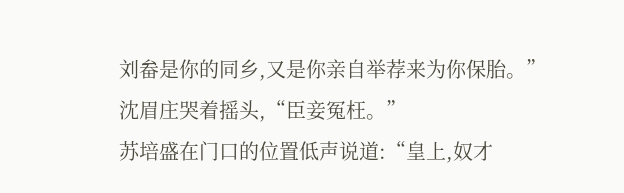刘畚是你的同乡,又是你亲自举荐来为你保胎。”
沈眉庄哭着摇头,“臣妾冤枉。”
苏培盛在门口的位置低声说道:“皇上,奴才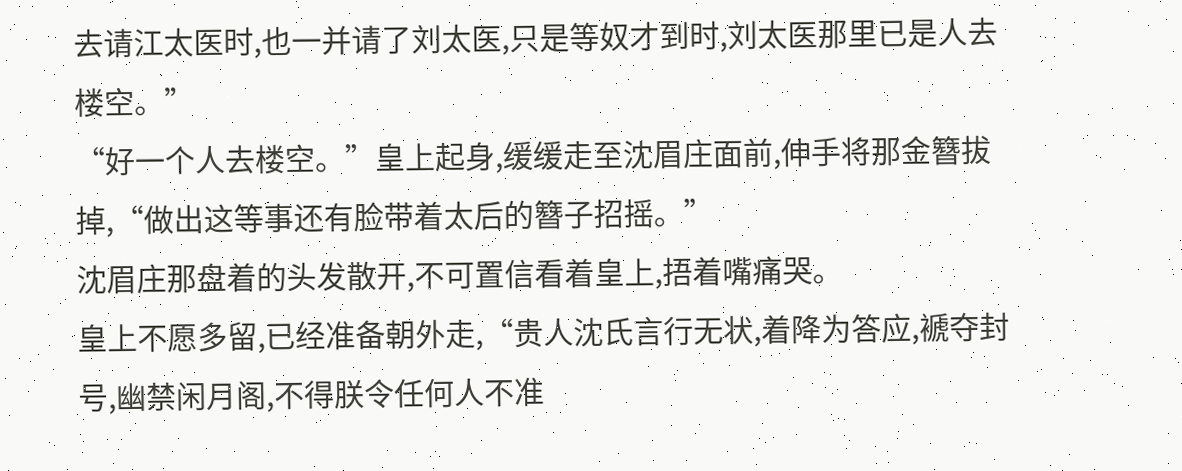去请江太医时,也一并请了刘太医,只是等奴才到时,刘太医那里已是人去楼空。”
“好一个人去楼空。”皇上起身,缓缓走至沈眉庄面前,伸手将那金簪拔掉,“做出这等事还有脸带着太后的簪子招摇。”
沈眉庄那盘着的头发散开,不可置信看着皇上,捂着嘴痛哭。
皇上不愿多留,已经准备朝外走,“贵人沈氏言行无状,着降为答应,褫夺封号,幽禁闲月阁,不得朕令任何人不准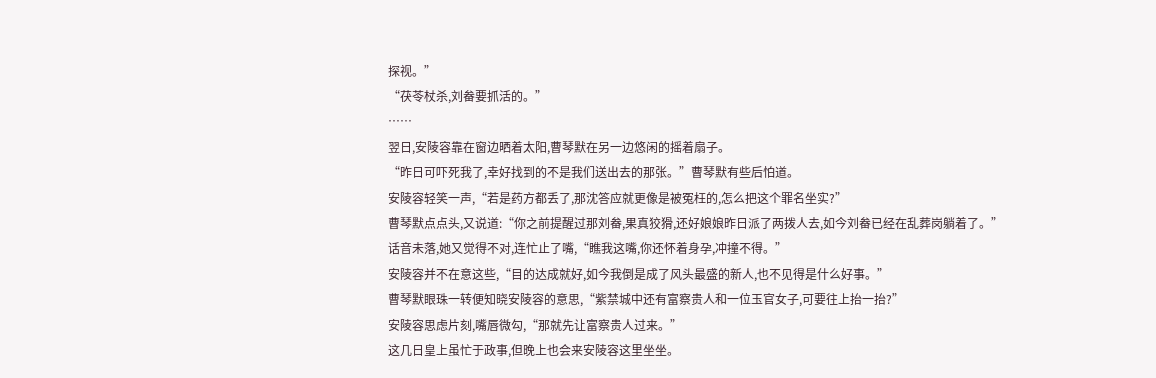探视。”
“茯苓杖杀,刘畚要抓活的。”
……
翌日,安陵容靠在窗边晒着太阳,曹琴默在另一边悠闲的摇着扇子。
“昨日可吓死我了,幸好找到的不是我们送出去的那张。”曹琴默有些后怕道。
安陵容轻笑一声,“若是药方都丢了,那沈答应就更像是被冤枉的,怎么把这个罪名坐实?”
曹琴默点点头,又说道:“你之前提醒过那刘畚,果真狡猾,还好娘娘昨日派了两拨人去,如今刘畚已经在乱葬岗躺着了。”
话音未落,她又觉得不对,连忙止了嘴,“瞧我这嘴,你还怀着身孕,冲撞不得。”
安陵容并不在意这些,“目的达成就好,如今我倒是成了风头最盛的新人,也不见得是什么好事。”
曹琴默眼珠一转便知晓安陵容的意思,“紫禁城中还有富察贵人和一位玉官女子,可要往上抬一抬?”
安陵容思虑片刻,嘴唇微勾,“那就先让富察贵人过来。”
这几日皇上虽忙于政事,但晚上也会来安陵容这里坐坐。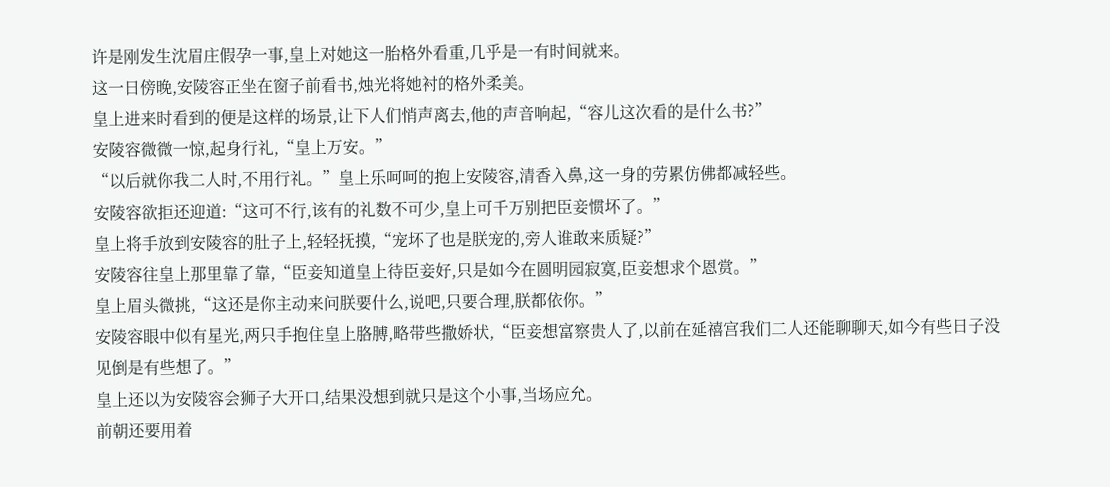许是刚发生沈眉庄假孕一事,皇上对她这一胎格外看重,几乎是一有时间就来。
这一日傍晚,安陵容正坐在窗子前看书,烛光将她衬的格外柔美。
皇上进来时看到的便是这样的场景,让下人们悄声离去,他的声音响起,“容儿这次看的是什么书?”
安陵容微微一惊,起身行礼,“皇上万安。”
“以后就你我二人时,不用行礼。”皇上乐呵呵的抱上安陵容,清香入鼻,这一身的劳累仿佛都减轻些。
安陵容欲拒还迎道:“这可不行,该有的礼数不可少,皇上可千万别把臣妾惯坏了。”
皇上将手放到安陵容的肚子上,轻轻抚摸,“宠坏了也是朕宠的,旁人谁敢来质疑?”
安陵容往皇上那里靠了靠,“臣妾知道皇上待臣妾好,只是如今在圆明园寂寞,臣妾想求个恩赏。”
皇上眉头微挑,“这还是你主动来问朕要什么,说吧,只要合理,朕都依你。”
安陵容眼中似有星光,两只手抱住皇上胳膊,略带些撒娇状,“臣妾想富察贵人了,以前在延禧宫我们二人还能聊聊天,如今有些日子没见倒是有些想了。”
皇上还以为安陵容会狮子大开口,结果没想到就只是这个小事,当场应允。
前朝还要用着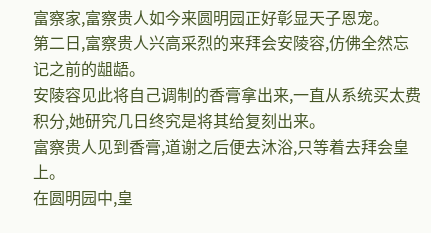富察家,富察贵人如今来圆明园正好彰显天子恩宠。
第二日,富察贵人兴高采烈的来拜会安陵容,仿佛全然忘记之前的龃龉。
安陵容见此将自己调制的香膏拿出来,一直从系统买太费积分,她研究几日终究是将其给复刻出来。
富察贵人见到香膏,道谢之后便去沐浴,只等着去拜会皇上。
在圆明园中,皇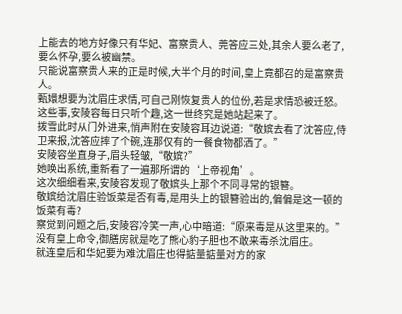上能去的地方好像只有华妃、富察贵人、莞答应三处,其余人要么老了,要么怀孕,要么被幽禁。
只能说富察贵人来的正是时候,大半个月的时间,皇上竟都召的是富察贵人。
甄嬛想要为沈眉庄求情,可自己刚恢复贵人的位份,若是求情恐被迁怒。
这些事,安陵容每日只听个趣,这一世终究是她站起来了。
拨雪此时从门外进来,悄声附在安陵容耳边说道:“敬嫔去看了沈答应,侍卫来报,沈答应摔了个碗,连那仅有的一餐食物都洒了。”
安陵容坐直身子,眉头轻皱,“敬嫔?”
她唤出系统,重新看了一遍那所谓的‘上帝视角’。
这次细细看来,安陵容发现了敬嫔头上那个不同寻常的银簪。
敬嫔给沈眉庄验饭菜是否有毒,是用头上的银簪验出的,偏偏是这一顿的饭菜有毒?
察觉到问题之后,安陵容冷笑一声,心中暗道:“原来毒是从这里来的。”
没有皇上命令,御膳房就是吃了熊心豹子胆也不敢来毒杀沈眉庄。
就连皇后和华妃要为难沈眉庄也得掂量掂量对方的家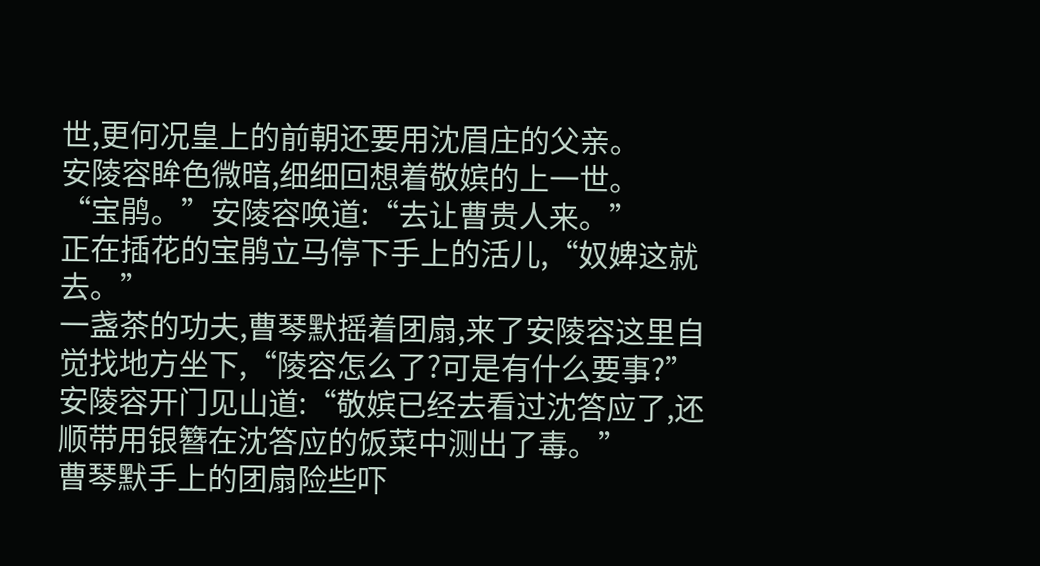世,更何况皇上的前朝还要用沈眉庄的父亲。
安陵容眸色微暗,细细回想着敬嫔的上一世。
“宝鹃。”安陵容唤道:“去让曹贵人来。”
正在插花的宝鹃立马停下手上的活儿,“奴婢这就去。”
一盏茶的功夫,曹琴默摇着团扇,来了安陵容这里自觉找地方坐下,“陵容怎么了?可是有什么要事?”
安陵容开门见山道:“敬嫔已经去看过沈答应了,还顺带用银簪在沈答应的饭菜中测出了毒。”
曹琴默手上的团扇险些吓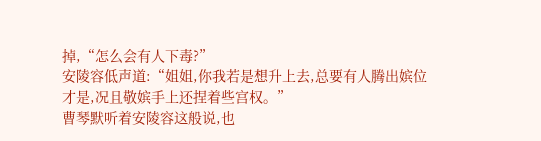掉,“怎么会有人下毒?”
安陵容低声道:“姐姐,你我若是想升上去,总要有人腾出嫔位才是,况且敬嫔手上还捏着些宫权。”
曹琴默听着安陵容这般说,也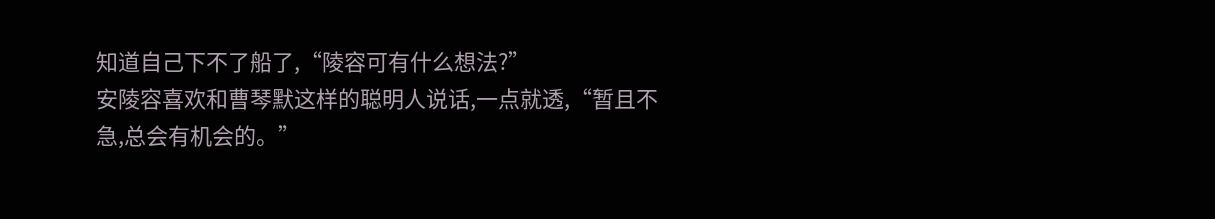知道自己下不了船了,“陵容可有什么想法?”
安陵容喜欢和曹琴默这样的聪明人说话,一点就透,“暂且不急,总会有机会的。”